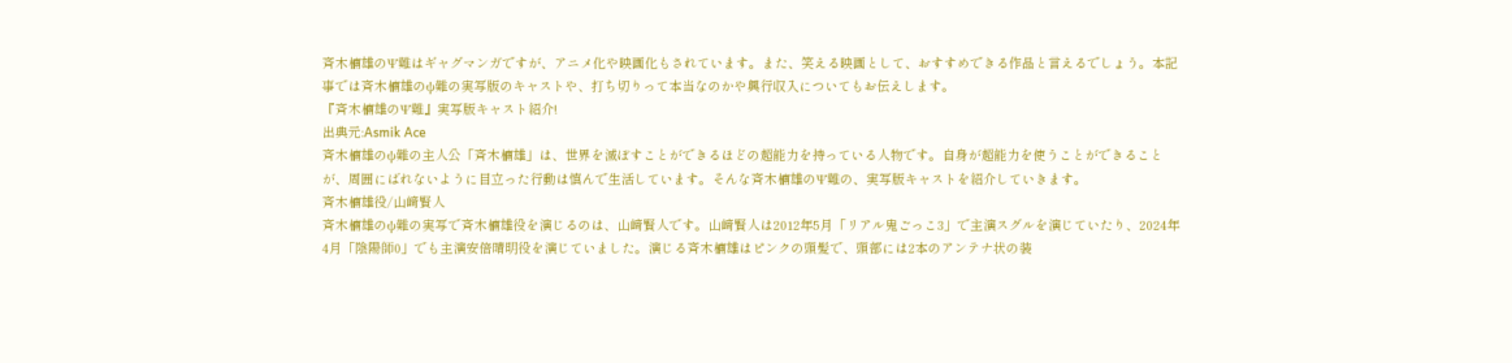斉木楠雄のΨ難はギャグマンガですが、アニメ化や映画化もされています。また、笑える映画として、おすすめできる作品と言えるでしょう。本記事では斉木楠雄のψ難の実写版のキャストや、打ち切りって本当なのかや興行収入についてもお伝えします。
『斉木楠雄のΨ難』実写版キャスト紹介!
出典元:Asmik Ace
斉木楠雄のψ難の主人公「斉木楠雄」は、世界を滅ぼすことができるほどの超能力を持っている人物です。自身が超能力を使うことができることが、周囲にばれないように目立った行動は慎んで生活しています。そんな斉木楠雄のΨ難の、実写版キャストを紹介していきます。
斉木楠雄役/山﨑賢人
斉木楠雄のψ難の実写で斉木楠雄役を演じるのは、山﨑賢人です。山﨑賢人は2012年5月「リアル鬼ごっこ3」で主演スグルを演じていたり、2024年4月「陰陽師0」でも主演安倍晴明役を演じていました。演じる斉木楠雄はピンクの頭髪で、頭部には2本のアンテナ状の装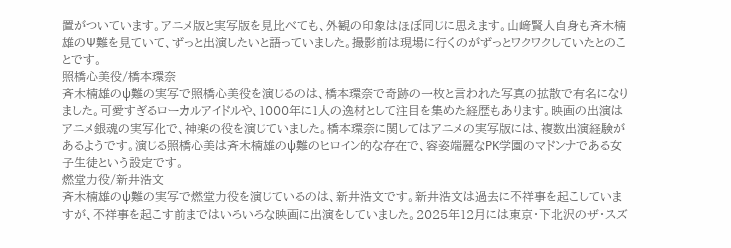置がついています。アニメ版と実写版を見比べても、外観の印象はほぼ同じに思えます。山﨑賢人自身も斉木楠雄のΨ難を見ていて、ずっと出演したいと語っていました。撮影前は現場に行くのがずっとワクワクしていたとのことです。
照橋心美役/橋本環奈
斉木楠雄のψ難の実写で照橋心美役を演じるのは、橋本環奈で奇跡の一枚と言われた写真の拡散で有名になりました。可愛すぎるローカルアイドルや、1000年に1人の逸材として注目を集めた経歴もあります。映画の出演はアニメ銀魂の実写化で、神楽の役を演じていました。橋本環奈に関してはアニメの実写版には、複数出演経験があるようです。演じる照橋心美は斉木楠雄のψ難のヒロイン的な存在で、容姿端麗なPK学園のマドンナである女子生徒という設定です。
燃堂力役/新井浩文
斉木楠雄のψ難の実写で燃堂力役を演じているのは、新井浩文です。新井浩文は過去に不祥事を起こしていますが、不祥事を起こす前まではいろいろな映画に出演をしていました。2025年12月には東京・下北沢のザ・スズ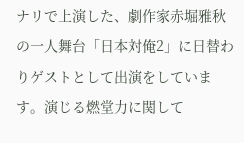ナリで上演した、劇作家赤堀雅秋の一人舞台「日本対俺2」に日替わりゲストとして出演をしています。演じる燃堂力に関して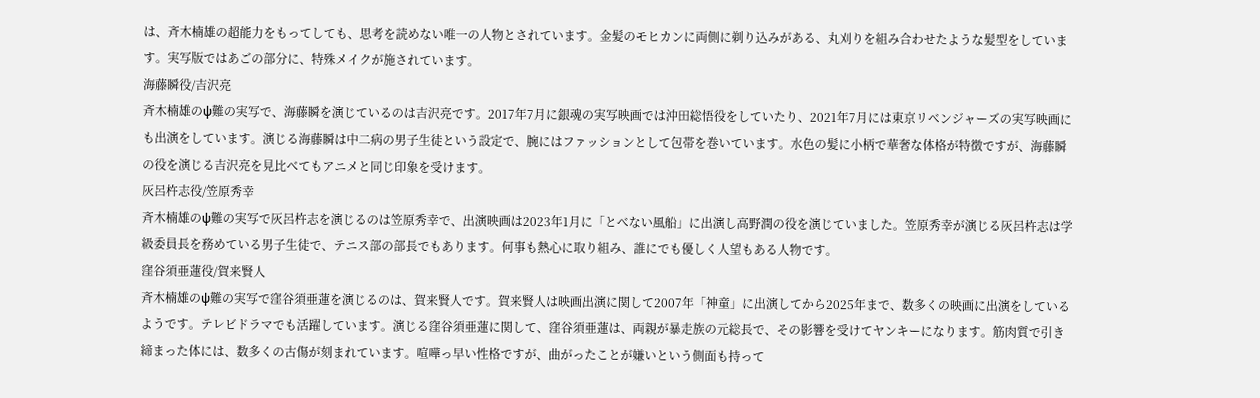は、斉木楠雄の超能力をもってしても、思考を読めない唯一の人物とされています。金髪のモヒカンに両側に剃り込みがある、丸刈りを組み合わせたような髪型をしています。実写版ではあごの部分に、特殊メイクが施されています。
海藤瞬役/吉沢亮
斉木楠雄のψ難の実写で、海藤瞬を演じているのは吉沢亮です。2017年7月に銀魂の実写映画では沖田総悟役をしていたり、2021年7月には東京リベンジャーズの実写映画にも出演をしています。演じる海藤瞬は中二病の男子生徒という設定で、腕にはファッションとして包帯を巻いています。水色の髪に小柄で華奢な体格が特徴ですが、海藤瞬の役を演じる吉沢亮を見比べてもアニメと同じ印象を受けます。
灰呂杵志役/笠原秀幸
斉木楠雄のψ難の実写で灰呂杵志を演じるのは笠原秀幸で、出演映画は2023年1月に「とべない風船」に出演し高野潤の役を演じていました。笠原秀幸が演じる灰呂杵志は学級委員長を務めている男子生徒で、テニス部の部長でもあります。何事も熱心に取り組み、誰にでも優しく人望もある人物です。
窪谷須亜蓮役/賀来賢人
斉木楠雄のψ難の実写で窪谷須亜蓮を演じるのは、賀来賢人です。賀来賢人は映画出演に関して2007年「神童」に出演してから2025年まで、数多くの映画に出演をしているようです。テレビドラマでも活躍しています。演じる窪谷須亜蓮に関して、窪谷須亜蓮は、両親が暴走族の元総長で、その影響を受けてヤンキーになります。筋肉質で引き締まった体には、数多くの古傷が刻まれています。喧嘩っ早い性格ですが、曲がったことが嫌いという側面も持って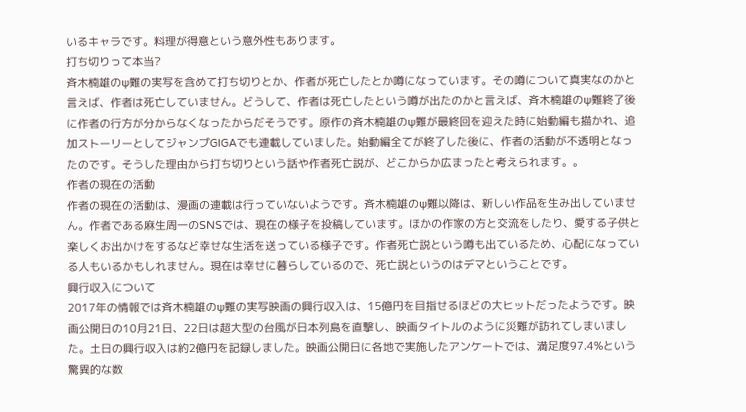いるキャラです。料理が得意という意外性もあります。
打ち切りって本当?
斉木楠雄のψ難の実写を含めて打ち切りとか、作者が死亡したとか噂になっています。その噂について真実なのかと言えば、作者は死亡していません。どうして、作者は死亡したという噂が出たのかと言えば、斉木楠雄のψ難終了後に作者の行方が分からなくなったからだそうです。原作の斉木楠雄のψ難が最終回を迎えた時に始動編も描かれ、追加ストーリーとしてジャンプGIGAでも連載していました。始動編全てが終了した後に、作者の活動が不透明となったのです。そうした理由から打ち切りという話や作者死亡説が、どこからか広まったと考えられます。。
作者の現在の活動
作者の現在の活動は、漫画の連載は行っていないようです。斉木楠雄のψ難以降は、新しい作品を生み出していません。作者である麻生周一のSNSでは、現在の様子を投稿しています。ほかの作家の方と交流をしたり、愛する子供と楽しくお出かけをするなど幸せな生活を送っている様子です。作者死亡説という噂も出ているため、心配になっている人もいるかもしれません。現在は幸せに暮らしているので、死亡説というのはデマということです。
興行収入について
2017年の情報では斉木楠雄のψ難の実写映画の興行収入は、15億円を目指せるほどの大ヒットだったようです。映画公開日の10月21日、22日は超大型の台風が日本列島を直撃し、映画タイトルのように災難が訪れてしまいました。土日の興行収入は約2億円を記録しました。映画公開日に各地で実施したアンケートでは、満足度97.4%という驚異的な数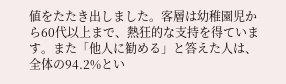値をたたき出しました。客層は幼稚園児から60代以上まで、熱狂的な支持を得ています。また「他人に勧める」と答えた人は、全体の94.2%とい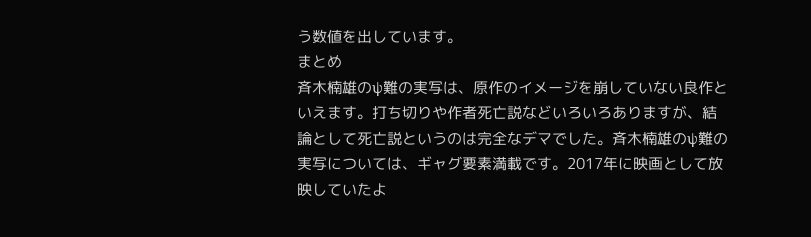う数値を出しています。
まとめ
斉木楠雄のψ難の実写は、原作のイメージを崩していない良作といえます。打ち切りや作者死亡説などいろいろありますが、結論として死亡説というのは完全なデマでした。斉木楠雄のψ難の実写については、ギャグ要素満載です。2017年に映画として放映していたよ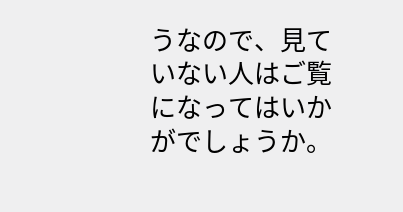うなので、見ていない人はご覧になってはいかがでしょうか。